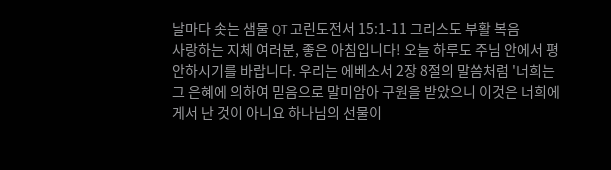날마다 솟는 샘물 QT 고린도전서 15:1-11 그리스도 부활 복음
사랑하는 지체 여러분, 좋은 아침입니다! 오늘 하루도 주님 안에서 평안하시기를 바랍니다. 우리는 에베소서 2장 8절의 말씀처럼 '너희는 그 은혜에 의하여 믿음으로 말미암아 구원을 받았으니 이것은 너희에게서 난 것이 아니요 하나님의 선물이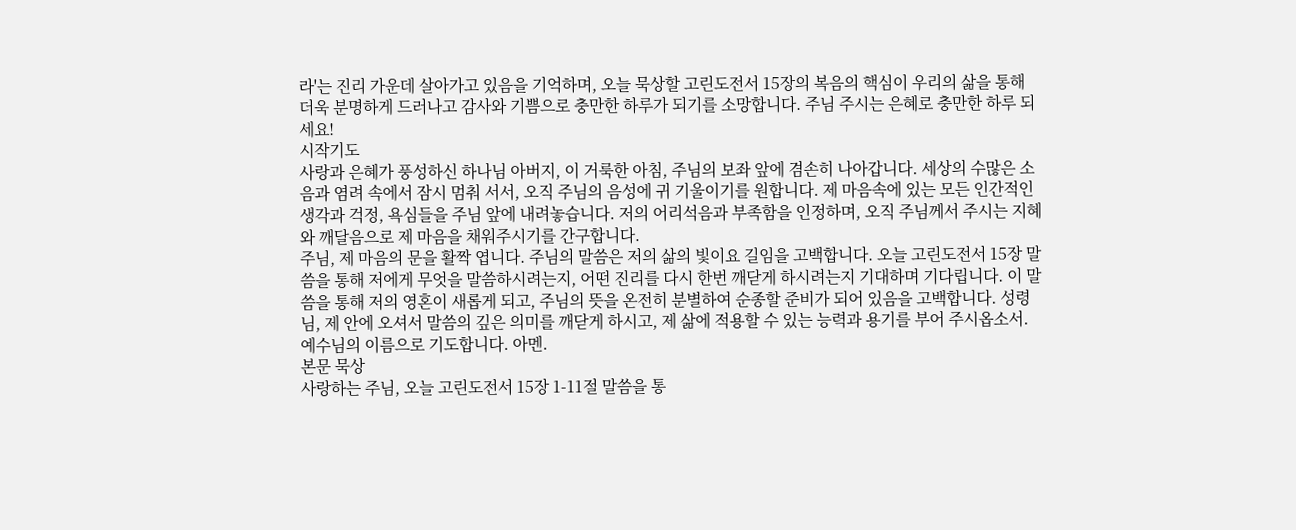라'는 진리 가운데 살아가고 있음을 기억하며, 오늘 묵상할 고린도전서 15장의 복음의 핵심이 우리의 삶을 통해 더욱 분명하게 드러나고 감사와 기쁨으로 충만한 하루가 되기를 소망합니다. 주님 주시는 은혜로 충만한 하루 되세요!
시작기도
사랑과 은혜가 풍성하신 하나님 아버지, 이 거룩한 아침, 주님의 보좌 앞에 겸손히 나아갑니다. 세상의 수많은 소음과 염려 속에서 잠시 멈춰 서서, 오직 주님의 음성에 귀 기울이기를 원합니다. 제 마음속에 있는 모든 인간적인 생각과 걱정, 욕심들을 주님 앞에 내려놓습니다. 저의 어리석음과 부족함을 인정하며, 오직 주님께서 주시는 지혜와 깨달음으로 제 마음을 채워주시기를 간구합니다.
주님, 제 마음의 문을 활짝 엽니다. 주님의 말씀은 저의 삶의 빛이요 길임을 고백합니다. 오늘 고린도전서 15장 말씀을 통해 저에게 무엇을 말씀하시려는지, 어떤 진리를 다시 한번 깨닫게 하시려는지 기대하며 기다립니다. 이 말씀을 통해 저의 영혼이 새롭게 되고, 주님의 뜻을 온전히 분별하여 순종할 준비가 되어 있음을 고백합니다. 성령님, 제 안에 오셔서 말씀의 깊은 의미를 깨닫게 하시고, 제 삶에 적용할 수 있는 능력과 용기를 부어 주시옵소서. 예수님의 이름으로 기도합니다. 아멘.
본문 묵상
사랑하는 주님, 오늘 고린도전서 15장 1-11절 말씀을 통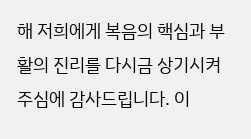해 저희에게 복음의 핵심과 부활의 진리를 다시금 상기시켜 주심에 감사드립니다. 이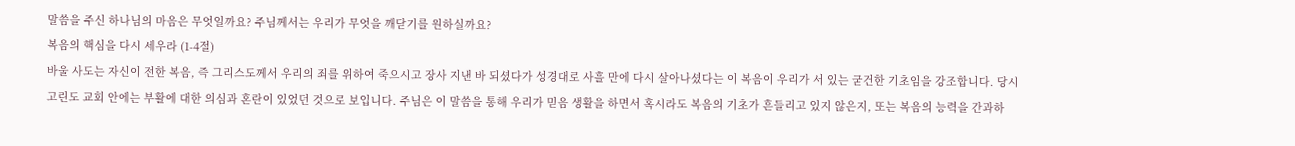말씀을 주신 하나님의 마음은 무엇일까요? 주님께서는 우리가 무엇을 깨닫기를 원하실까요?
복음의 핵심을 다시 세우라 (1-4절)
바울 사도는 자신이 전한 복음, 즉 그리스도께서 우리의 죄를 위하여 죽으시고 장사 지낸 바 되셨다가 성경대로 사흘 만에 다시 살아나셨다는 이 복음이 우리가 서 있는 굳건한 기초임을 강조합니다. 당시 고린도 교회 안에는 부활에 대한 의심과 혼란이 있었던 것으로 보입니다. 주님은 이 말씀을 통해 우리가 믿음 생활을 하면서 혹시라도 복음의 기초가 흔들리고 있지 않은지, 또는 복음의 능력을 간과하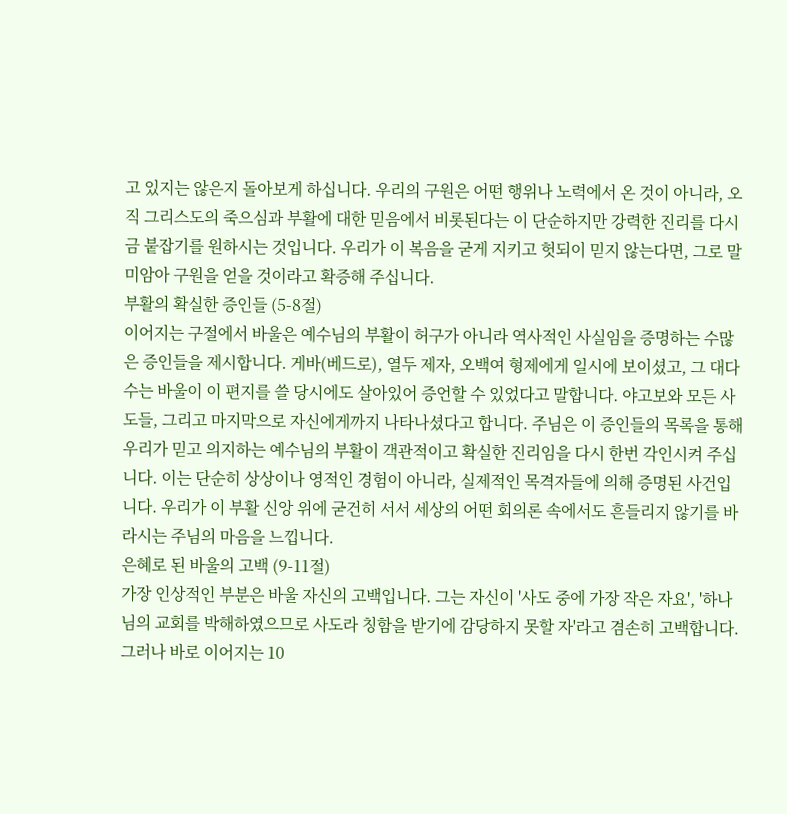고 있지는 않은지 돌아보게 하십니다. 우리의 구원은 어떤 행위나 노력에서 온 것이 아니라, 오직 그리스도의 죽으심과 부활에 대한 믿음에서 비롯된다는 이 단순하지만 강력한 진리를 다시금 붙잡기를 원하시는 것입니다. 우리가 이 복음을 굳게 지키고 헛되이 믿지 않는다면, 그로 말미암아 구원을 얻을 것이라고 확증해 주십니다.
부활의 확실한 증인들 (5-8절)
이어지는 구절에서 바울은 예수님의 부활이 허구가 아니라 역사적인 사실임을 증명하는 수많은 증인들을 제시합니다. 게바(베드로), 열두 제자, 오백여 형제에게 일시에 보이셨고, 그 대다수는 바울이 이 편지를 쓸 당시에도 살아있어 증언할 수 있었다고 말합니다. 야고보와 모든 사도들, 그리고 마지막으로 자신에게까지 나타나셨다고 합니다. 주님은 이 증인들의 목록을 통해 우리가 믿고 의지하는 예수님의 부활이 객관적이고 확실한 진리임을 다시 한번 각인시켜 주십니다. 이는 단순히 상상이나 영적인 경험이 아니라, 실제적인 목격자들에 의해 증명된 사건입니다. 우리가 이 부활 신앙 위에 굳건히 서서 세상의 어떤 회의론 속에서도 흔들리지 않기를 바라시는 주님의 마음을 느낍니다.
은혜로 된 바울의 고백 (9-11절)
가장 인상적인 부분은 바울 자신의 고백입니다. 그는 자신이 '사도 중에 가장 작은 자요', '하나님의 교회를 박해하였으므로 사도라 칭함을 받기에 감당하지 못할 자'라고 겸손히 고백합니다. 그러나 바로 이어지는 10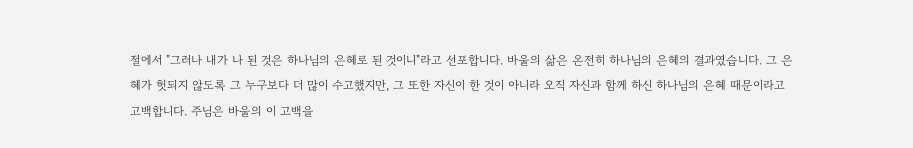절에서 "그러나 내가 나 된 것은 하나님의 은혜로 된 것이니"라고 선포합니다. 바울의 삶은 온전히 하나님의 은혜의 결과였습니다. 그 은혜가 헛되지 않도록 그 누구보다 더 많이 수고했지만, 그 또한 자신이 한 것이 아니라 오직 자신과 함께 하신 하나님의 은혜 때문이라고 고백합니다. 주님은 바울의 이 고백을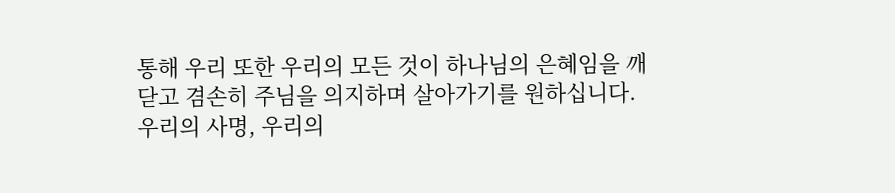통해 우리 또한 우리의 모든 것이 하나님의 은혜임을 깨닫고 겸손히 주님을 의지하며 살아가기를 원하십니다. 우리의 사명, 우리의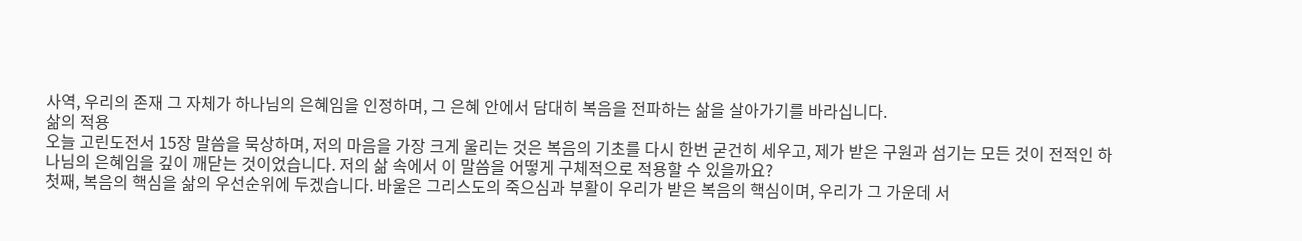사역, 우리의 존재 그 자체가 하나님의 은혜임을 인정하며, 그 은혜 안에서 담대히 복음을 전파하는 삶을 살아가기를 바라십니다.
삶의 적용
오늘 고린도전서 15장 말씀을 묵상하며, 저의 마음을 가장 크게 울리는 것은 복음의 기초를 다시 한번 굳건히 세우고, 제가 받은 구원과 섬기는 모든 것이 전적인 하나님의 은혜임을 깊이 깨닫는 것이었습니다. 저의 삶 속에서 이 말씀을 어떻게 구체적으로 적용할 수 있을까요?
첫째, 복음의 핵심을 삶의 우선순위에 두겠습니다. 바울은 그리스도의 죽으심과 부활이 우리가 받은 복음의 핵심이며, 우리가 그 가운데 서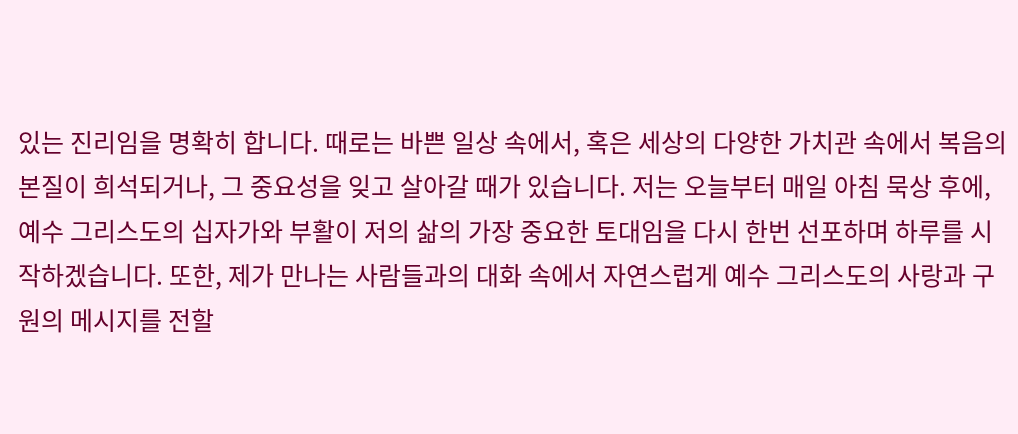있는 진리임을 명확히 합니다. 때로는 바쁜 일상 속에서, 혹은 세상의 다양한 가치관 속에서 복음의 본질이 희석되거나, 그 중요성을 잊고 살아갈 때가 있습니다. 저는 오늘부터 매일 아침 묵상 후에, 예수 그리스도의 십자가와 부활이 저의 삶의 가장 중요한 토대임을 다시 한번 선포하며 하루를 시작하겠습니다. 또한, 제가 만나는 사람들과의 대화 속에서 자연스럽게 예수 그리스도의 사랑과 구원의 메시지를 전할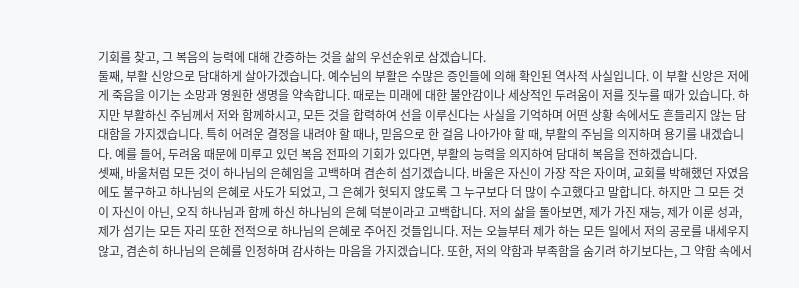기회를 찾고, 그 복음의 능력에 대해 간증하는 것을 삶의 우선순위로 삼겠습니다.
둘째, 부활 신앙으로 담대하게 살아가겠습니다. 예수님의 부활은 수많은 증인들에 의해 확인된 역사적 사실입니다. 이 부활 신앙은 저에게 죽음을 이기는 소망과 영원한 생명을 약속합니다. 때로는 미래에 대한 불안감이나 세상적인 두려움이 저를 짓누를 때가 있습니다. 하지만 부활하신 주님께서 저와 함께하시고, 모든 것을 합력하여 선을 이루신다는 사실을 기억하며 어떤 상황 속에서도 흔들리지 않는 담대함을 가지겠습니다. 특히 어려운 결정을 내려야 할 때나, 믿음으로 한 걸음 나아가야 할 때, 부활의 주님을 의지하며 용기를 내겠습니다. 예를 들어, 두려움 때문에 미루고 있던 복음 전파의 기회가 있다면, 부활의 능력을 의지하여 담대히 복음을 전하겠습니다.
셋째, 바울처럼 모든 것이 하나님의 은혜임을 고백하며 겸손히 섬기겠습니다. 바울은 자신이 가장 작은 자이며, 교회를 박해했던 자였음에도 불구하고 하나님의 은혜로 사도가 되었고, 그 은혜가 헛되지 않도록 그 누구보다 더 많이 수고했다고 말합니다. 하지만 그 모든 것이 자신이 아닌, 오직 하나님과 함께 하신 하나님의 은혜 덕분이라고 고백합니다. 저의 삶을 돌아보면, 제가 가진 재능, 제가 이룬 성과, 제가 섬기는 모든 자리 또한 전적으로 하나님의 은혜로 주어진 것들입니다. 저는 오늘부터 제가 하는 모든 일에서 저의 공로를 내세우지 않고, 겸손히 하나님의 은혜를 인정하며 감사하는 마음을 가지겠습니다. 또한, 저의 약함과 부족함을 숨기려 하기보다는, 그 약함 속에서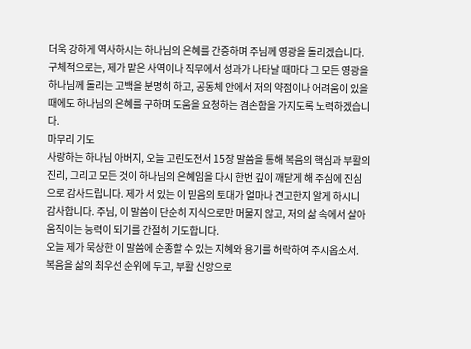더욱 강하게 역사하시는 하나님의 은혜를 간증하며 주님께 영광을 돌리겠습니다. 구체적으로는, 제가 맡은 사역이나 직무에서 성과가 나타날 때마다 그 모든 영광을 하나님께 돌리는 고백을 분명히 하고, 공동체 안에서 저의 약점이나 어려움이 있을 때에도 하나님의 은혜를 구하며 도움을 요청하는 겸손함을 가지도록 노력하겠습니다.
마무리 기도
사랑하는 하나님 아버지, 오늘 고린도전서 15장 말씀을 통해 복음의 핵심과 부활의 진리, 그리고 모든 것이 하나님의 은혜임을 다시 한번 깊이 깨닫게 해 주심에 진심으로 감사드립니다. 제가 서 있는 이 믿음의 토대가 얼마나 견고한지 알게 하시니 감사합니다. 주님, 이 말씀이 단순히 지식으로만 머물지 않고, 저의 삶 속에서 살아 움직이는 능력이 되기를 간절히 기도합니다.
오늘 제가 묵상한 이 말씀에 순종할 수 있는 지혜와 용기를 허락하여 주시옵소서. 복음을 삶의 최우선 순위에 두고, 부활 신앙으로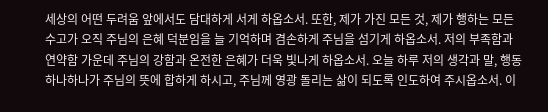세상의 어떤 두려움 앞에서도 담대하게 서게 하옵소서. 또한, 제가 가진 모든 것, 제가 행하는 모든 수고가 오직 주님의 은혜 덕분임을 늘 기억하며 겸손하게 주님을 섬기게 하옵소서. 저의 부족함과 연약함 가운데 주님의 강함과 온전한 은혜가 더욱 빛나게 하옵소서. 오늘 하루 저의 생각과 말, 행동 하나하나가 주님의 뜻에 합하게 하시고, 주님께 영광 돌리는 삶이 되도록 인도하여 주시옵소서. 이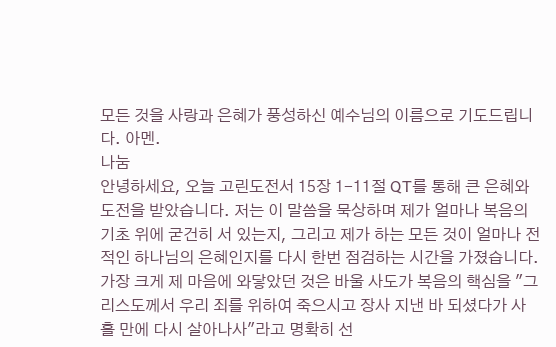모든 것을 사랑과 은혜가 풍성하신 예수님의 이름으로 기도드립니다. 아멘.
나눔
안녕하세요, 오늘 고린도전서 15장 1-11절 QT를 통해 큰 은혜와 도전을 받았습니다. 저는 이 말씀을 묵상하며 제가 얼마나 복음의 기초 위에 굳건히 서 있는지, 그리고 제가 하는 모든 것이 얼마나 전적인 하나님의 은혜인지를 다시 한번 점검하는 시간을 가졌습니다.
가장 크게 제 마음에 와닿았던 것은 바울 사도가 복음의 핵심을 "그리스도께서 우리 죄를 위하여 죽으시고 장사 지낸 바 되셨다가 사흘 만에 다시 살아나사"라고 명확히 선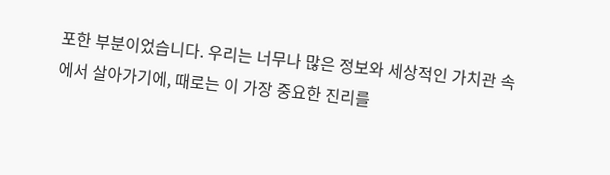포한 부분이었습니다. 우리는 너무나 많은 정보와 세상적인 가치관 속에서 살아가기에, 때로는 이 가장 중요한 진리를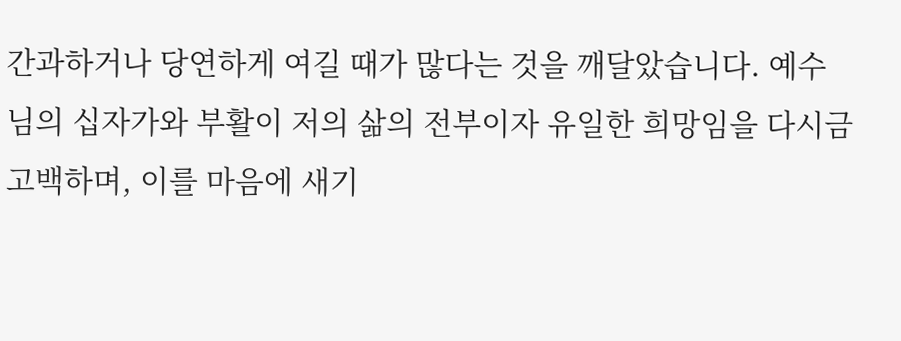간과하거나 당연하게 여길 때가 많다는 것을 깨달았습니다. 예수님의 십자가와 부활이 저의 삶의 전부이자 유일한 희망임을 다시금 고백하며, 이를 마음에 새기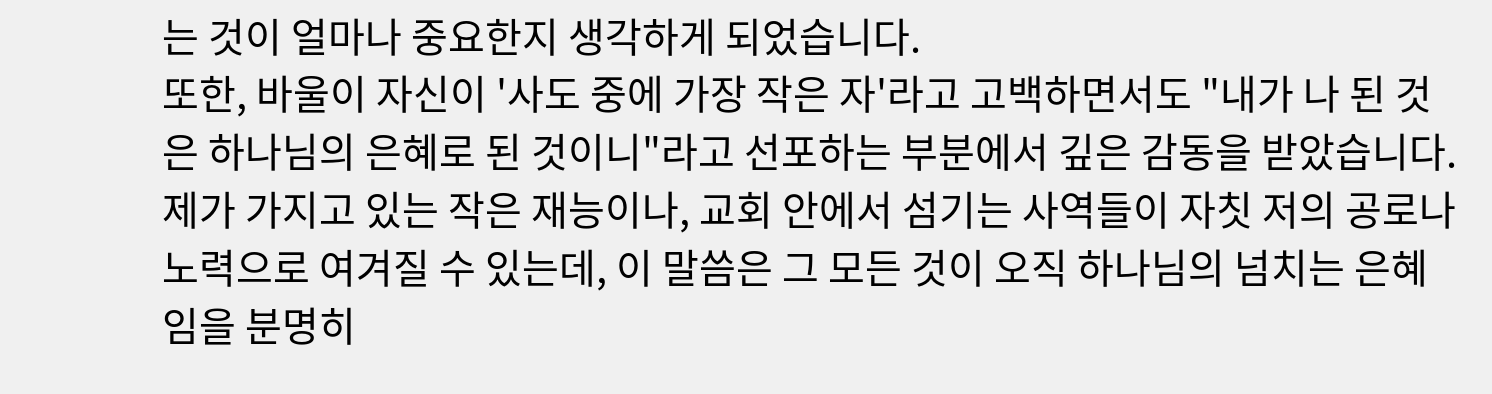는 것이 얼마나 중요한지 생각하게 되었습니다.
또한, 바울이 자신이 '사도 중에 가장 작은 자'라고 고백하면서도 "내가 나 된 것은 하나님의 은혜로 된 것이니"라고 선포하는 부분에서 깊은 감동을 받았습니다. 제가 가지고 있는 작은 재능이나, 교회 안에서 섬기는 사역들이 자칫 저의 공로나 노력으로 여겨질 수 있는데, 이 말씀은 그 모든 것이 오직 하나님의 넘치는 은혜임을 분명히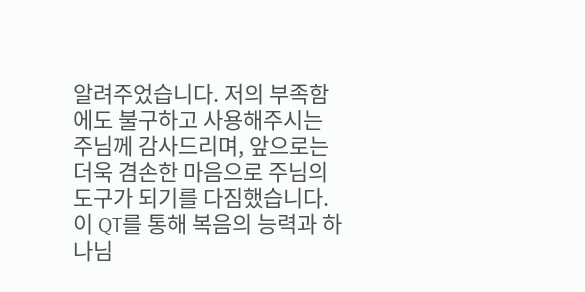알려주었습니다. 저의 부족함에도 불구하고 사용해주시는 주님께 감사드리며, 앞으로는 더욱 겸손한 마음으로 주님의 도구가 되기를 다짐했습니다. 이 QT를 통해 복음의 능력과 하나님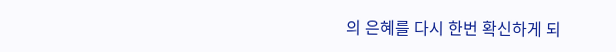의 은혜를 다시 한번 확신하게 되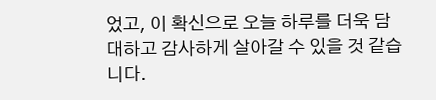었고, 이 확신으로 오늘 하루를 더욱 담대하고 감사하게 살아갈 수 있을 것 같습니다.